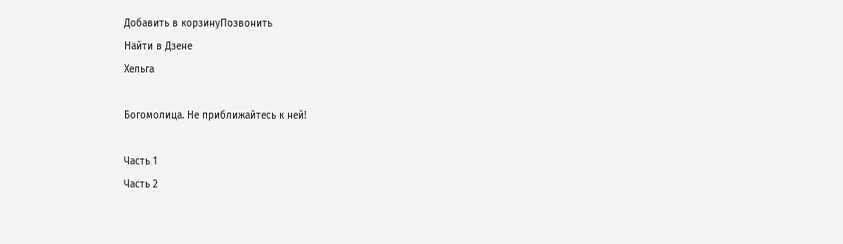Добавить в корзинуПозвонить
Найти в Дзене
Хельга

Богомолица. Не приближайтесь к ней!

Часть 1
Часть 2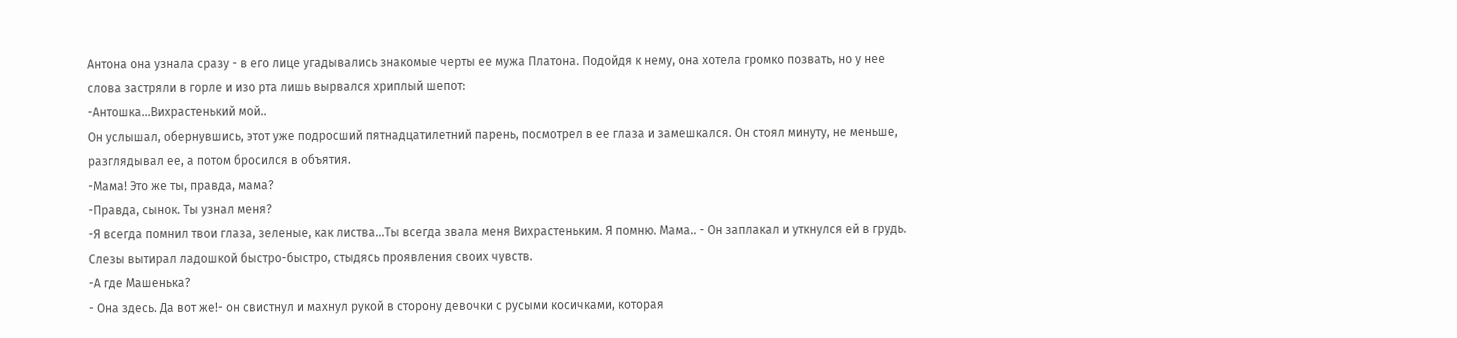Антона она узнала сразу - в его лице угадывались знакомые черты ее мужа Платона. Подойдя к нему, она хотела громко позвать, но у нее слова застряли в горле и изо рта лишь вырвался хриплый шепот:
-Антошка...Вихрастенький мой..
Он услышал, обернувшись, этот уже подросший пятнадцатилетний парень, посмотрел в ее глаза и замешкался. Он стоял минуту, не меньше, разглядывал ее, а потом бросился в объятия.
-Мама! Это же ты, правда, мама?
-Правда, сынок. Ты узнал меня?
-Я всегда помнил твои глаза, зеленые, как листва...Ты всегда звала меня Вихрастеньким. Я помню. Мама.. - Он заплакал и уткнулся ей в грудь. Слезы вытирал ладошкой быстро-быстро, стыдясь проявления своих чувств.
-А где Машенька?
- Она здесь. Да вот же!- он свистнул и махнул рукой в сторону девочки с русыми косичками, которая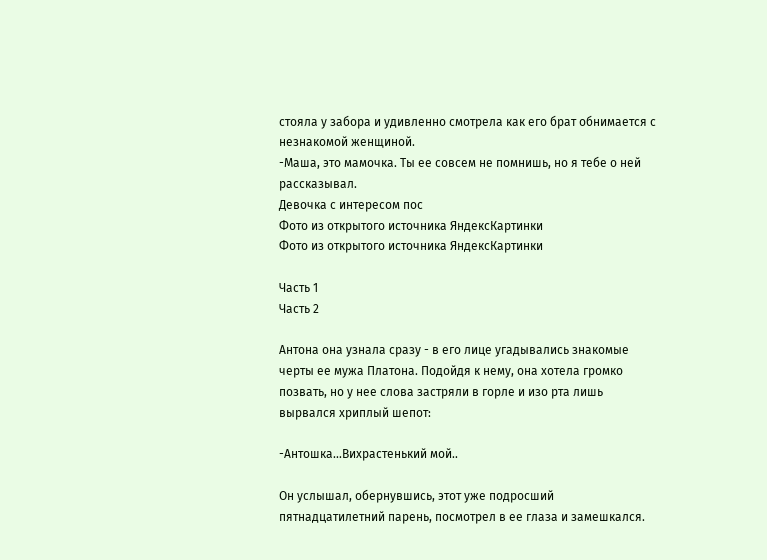стояла у забора и удивленно смотрела как его брат обнимается с незнакомой женщиной.
-Маша, это мамочка. Ты ее совсем не помнишь, но я тебе о ней рассказывал.
Девочка с интересом пос
Фото из открытого источника ЯндексКартинки
Фото из открытого источника ЯндексКартинки

Часть 1
Часть 2

Антона она узнала сразу - в его лице угадывались знакомые черты ее мужа Платона. Подойдя к нему, она хотела громко позвать, но у нее слова застряли в горле и изо рта лишь вырвался хриплый шепот:

-Антошка...Вихрастенький мой..

Он услышал, обернувшись, этот уже подросший пятнадцатилетний парень, посмотрел в ее глаза и замешкался.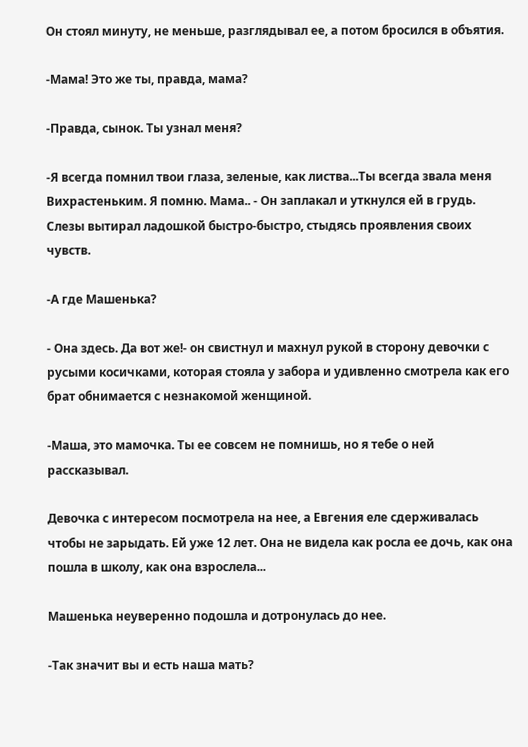Он стоял минуту, не меньше, разглядывал ее, а потом бросился в объятия.

-Мама! Это же ты, правда, мама?

-Правда, сынок. Ты узнал меня?

-Я всегда помнил твои глаза, зеленые, как листва...Ты всегда звала меня Вихрастеньким. Я помню. Мама.. - Он заплакал и уткнулся ей в грудь. Слезы вытирал ладошкой быстро-быстро, стыдясь проявления своих чувств.

-А где Машенька?

- Она здесь. Да вот же!- он свистнул и махнул рукой в сторону девочки с русыми косичками, которая стояла у забора и удивленно смотрела как его брат обнимается с незнакомой женщиной.

-Маша, это мамочка. Ты ее совсем не помнишь, но я тебе о ней рассказывал.

Девочка с интересом посмотрела на нее, а Евгения еле сдерживалась чтобы не зарыдать. Ей уже 12 лет. Она не видела как росла ее дочь, как она пошла в школу, как она взрослела...

Машенька неуверенно подошла и дотронулась до нее.

-Так значит вы и есть наша мать?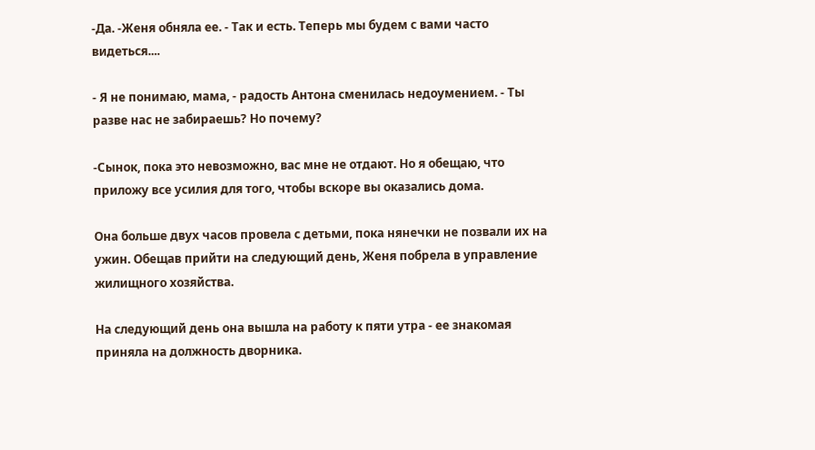-Да. -Женя обняла ее. - Так и есть. Теперь мы будем с вами часто видеться....

- Я не понимаю, мама, - радость Антона сменилась недоумением. - Ты разве нас не забираешь? Но почему?

-Сынок, пока это невозможно, вас мне не отдают. Но я обещаю, что приложу все усилия для того, чтобы вскоре вы оказались дома.

Она больше двух часов провела с детьми, пока нянечки не позвали их на ужин. Обещав прийти на следующий день, Женя побрела в управление жилищного хозяйства.

На следующий день она вышла на работу к пяти утра - ее знакомая приняла на должность дворника.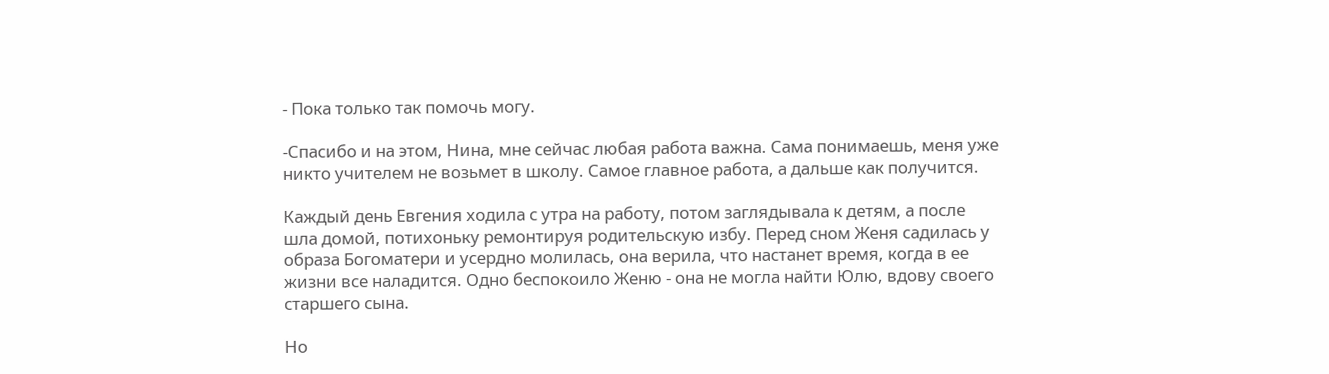- Пока только так помочь могу.

-Спасибо и на этом, Нина, мне сейчас любая работа важна. Сама понимаешь, меня уже никто учителем не возьмет в школу. Самое главное работа, а дальше как получится.

Каждый день Евгения ходила с утра на работу, потом заглядывала к детям, а после шла домой, потихоньку ремонтируя родительскую избу. Перед сном Женя садилась у образа Богоматери и усердно молилась, она верила, что настанет время, когда в ее жизни все наладится. Одно беспокоило Женю - она не могла найти Юлю, вдову своего старшего сына.

Но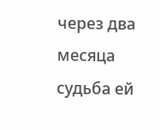через два месяца судьба ей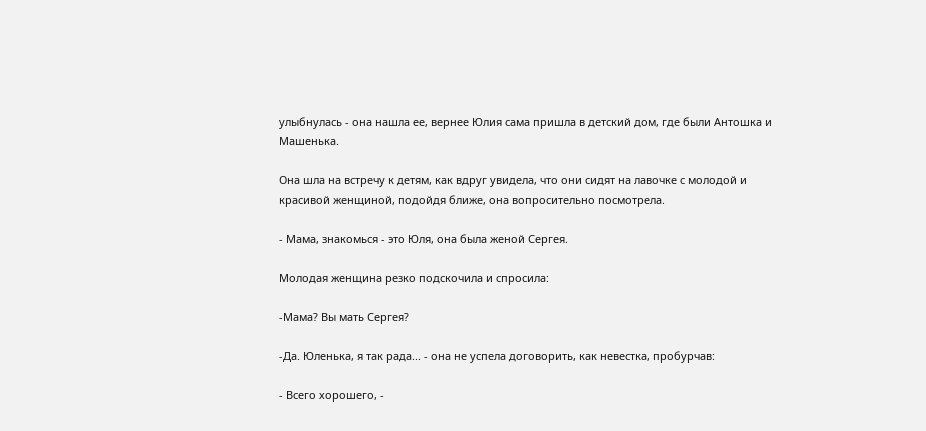улыбнулась - она нашла ее, вернее Юлия сама пришла в детский дом, где были Антошка и Машенька.

Она шла на встречу к детям, как вдруг увидела, что они сидят на лавочке с молодой и красивой женщиной, подойдя ближе, она вопросительно посмотрела.

- Мама, знакомься - это Юля, она была женой Сергея.

Молодая женщина резко подскочила и спросила:

-Мама? Вы мать Сергея?

-Да. Юленька, я так рада... - она не успела договорить, как невестка, пробурчав:

- Всего хорошего, -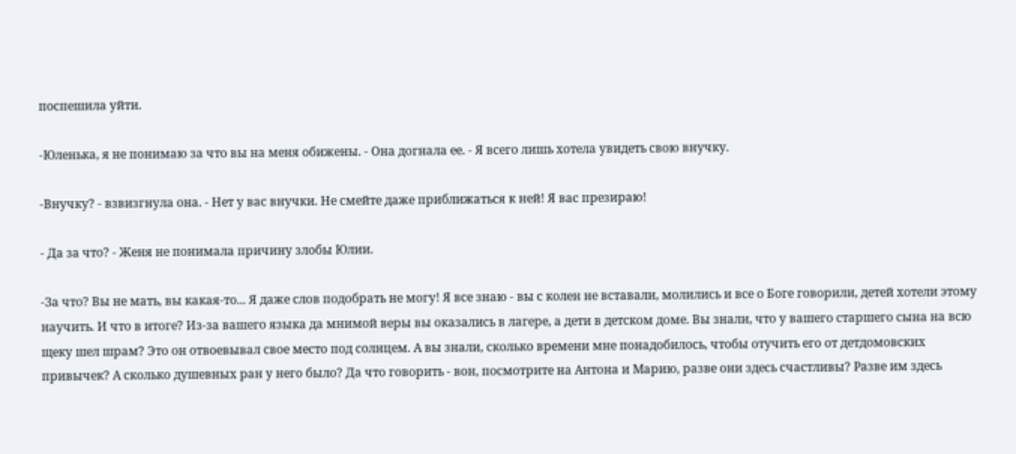поспешила уйти.

-Юленька, я не понимаю за что вы на меня обижены. - Она догнала ее. - Я всего лишь хотела увидеть свою внучку.

-Внучку? - взвизгнула она. - Нет у вас внучки. Не смейте даже приближаться к ней! Я вас презираю!

- Да за что? - Женя не понимала причину злобы Юлии.

-За что? Вы не мать, вы какая-то... Я даже слов подобрать не могу! Я все знаю - вы с колен не вставали, молились и все о Боге говорили, детей хотели этому научить. И что в итоге? Из-за вашего языка да мнимой веры вы оказались в лагере, а дети в детском доме. Вы знали, что у вашего старшего сына на всю щеку шел шрам? Это он отвоевывал свое место под солнцем. А вы знали, сколько времени мне понадобилось, чтобы отучить его от детдомовских привычек? А сколько душевных ран у него было? Да что говорить - вон, посмотрите на Антона и Марию, разве они здесь счастливы? Разве им здесь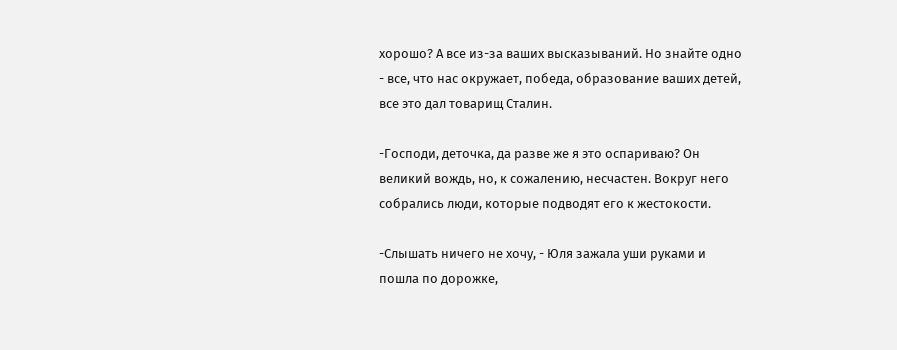хорошо? А все из-за ваших высказываний. Но знайте одно - все, что нас окружает, победа, образование ваших детей, все это дал товарищ Сталин.

-Господи, деточка, да разве же я это оспариваю? Он великий вождь, но, к сожалению, несчастен. Вокруг него собрались люди, которые подводят его к жестокости.

-Слышать ничего не хочу, - Юля зажала уши руками и пошла по дорожке,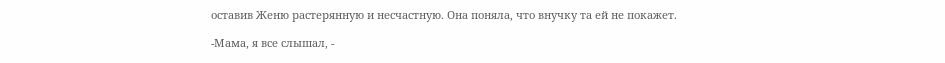оставив Женю растерянную и несчастную. Она поняла, что внучку та ей не покажет.

-Мама, я все слышал, -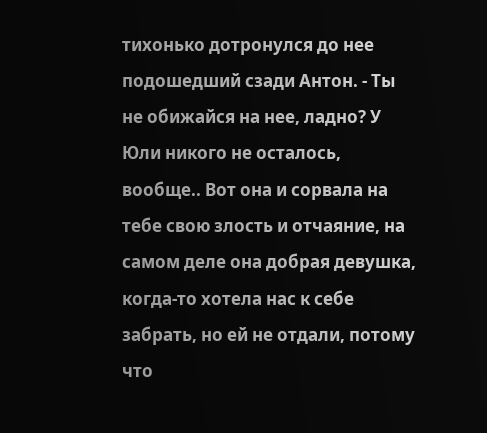тихонько дотронулся до нее подошедший сзади Антон. - Ты не обижайся на нее, ладно? У Юли никого не осталось, вообще.. Вот она и сорвала на тебе свою злость и отчаяние, на самом деле она добрая девушка, когда-то хотела нас к себе забрать, но ей не отдали, потому что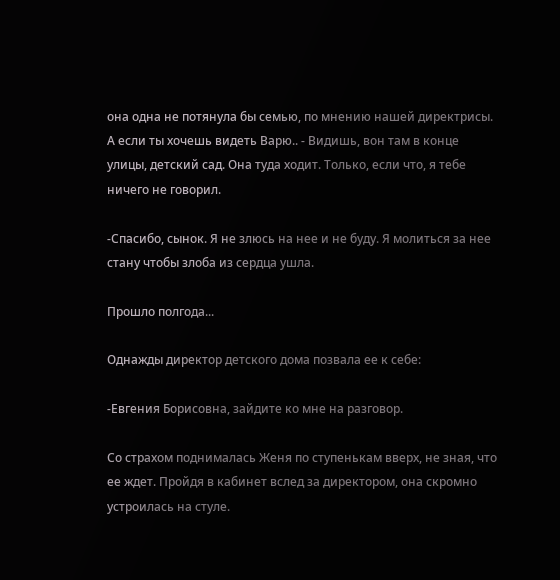она одна не потянула бы семью, по мнению нашей директрисы. А если ты хочешь видеть Варю.. - Видишь, вон там в конце улицы, детский сад. Она туда ходит. Только, если что, я тебе ничего не говорил.

-Спасибо, сынок. Я не злюсь на нее и не буду. Я молиться за нее стану чтобы злоба из сердца ушла.

Прошло полгода...

Однажды директор детского дома позвала ее к себе:

-Евгения Борисовна, зайдите ко мне на разговор.

Со страхом поднималась Женя по ступенькам вверх, не зная, что ее ждет. Пройдя в кабинет вслед за директором, она скромно устроилась на стуле.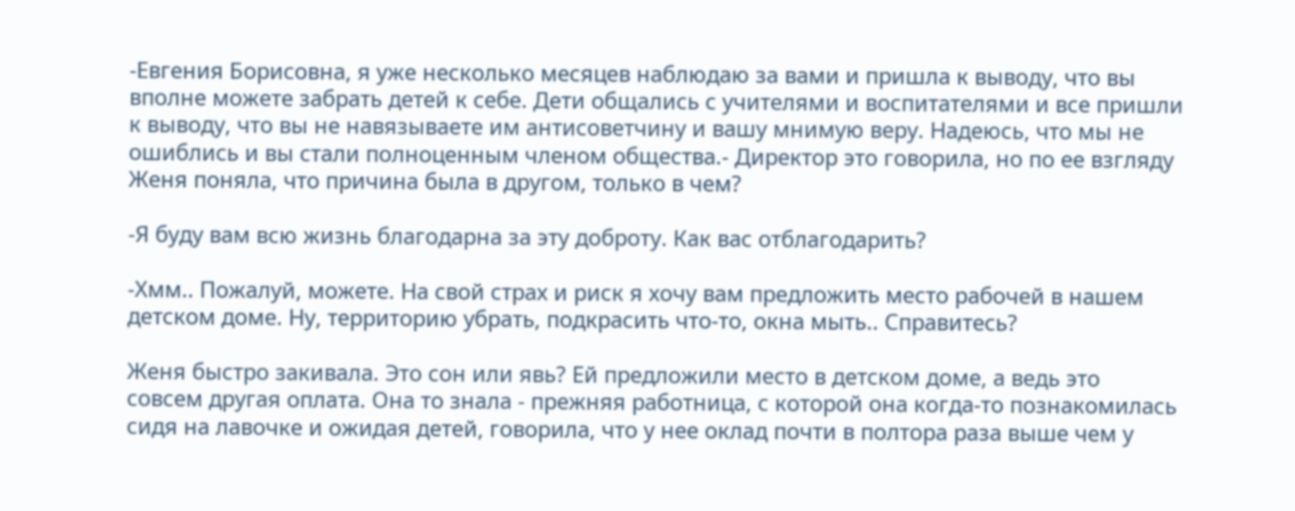-Евгения Борисовна, я уже несколько месяцев наблюдаю за вами и пришла к выводу, что вы вполне можете забрать детей к себе. Дети общались с учителями и воспитателями и все пришли к выводу, что вы не навязываете им антисоветчину и вашу мнимую веру. Надеюсь, что мы не ошиблись и вы стали полноценным членом общества.- Директор это говорила, но по ее взгляду Женя поняла, что причина была в другом, только в чем?

-Я буду вам всю жизнь благодарна за эту доброту. Как вас отблагодарить?

-Хмм.. Пожалуй, можете. На свой страх и риск я хочу вам предложить место рабочей в нашем детском доме. Ну, территорию убрать, подкрасить что-то, окна мыть.. Справитесь?

Женя быстро закивала. Это сон или явь? Ей предложили место в детском доме, а ведь это совсем другая оплата. Она то знала - прежняя работница, с которой она когда-то познакомилась сидя на лавочке и ожидая детей, говорила, что у нее оклад почти в полтора раза выше чем у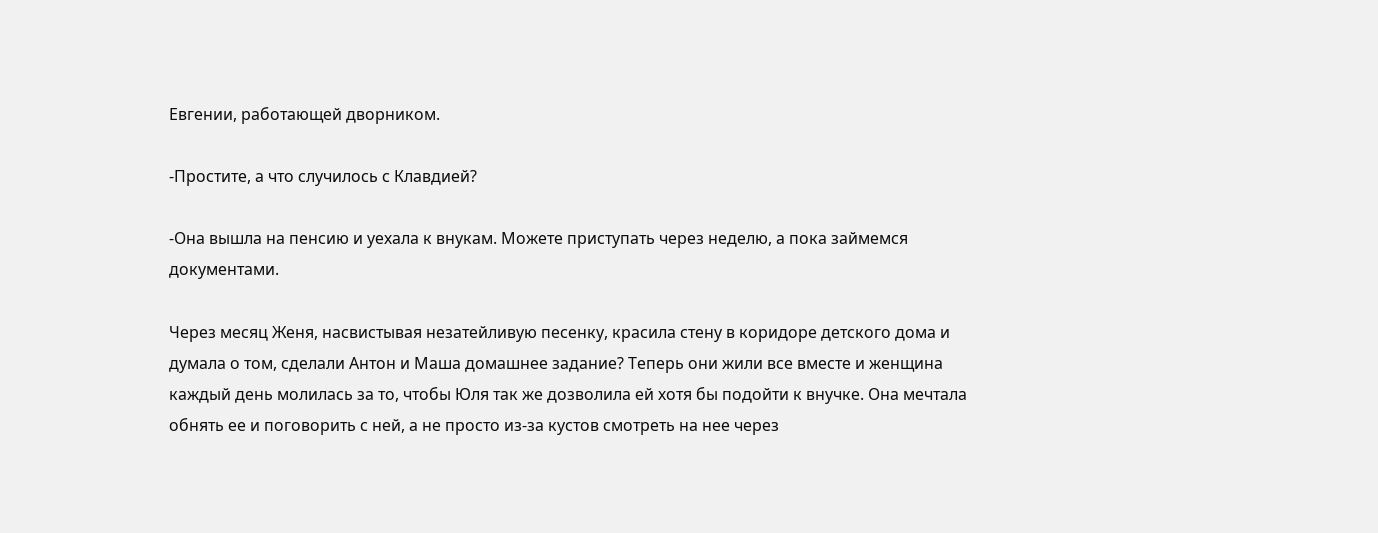Евгении, работающей дворником.

-Простите, а что случилось с Клавдией?

-Она вышла на пенсию и уехала к внукам. Можете приступать через неделю, а пока займемся документами.

Через месяц Женя, насвистывая незатейливую песенку, красила стену в коридоре детского дома и думала о том, сделали Антон и Маша домашнее задание? Теперь они жили все вместе и женщина каждый день молилась за то, чтобы Юля так же дозволила ей хотя бы подойти к внучке. Она мечтала обнять ее и поговорить с ней, а не просто из-за кустов смотреть на нее через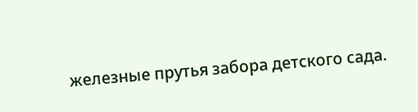железные прутья забора детского сада.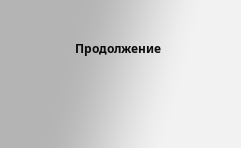Продолжение